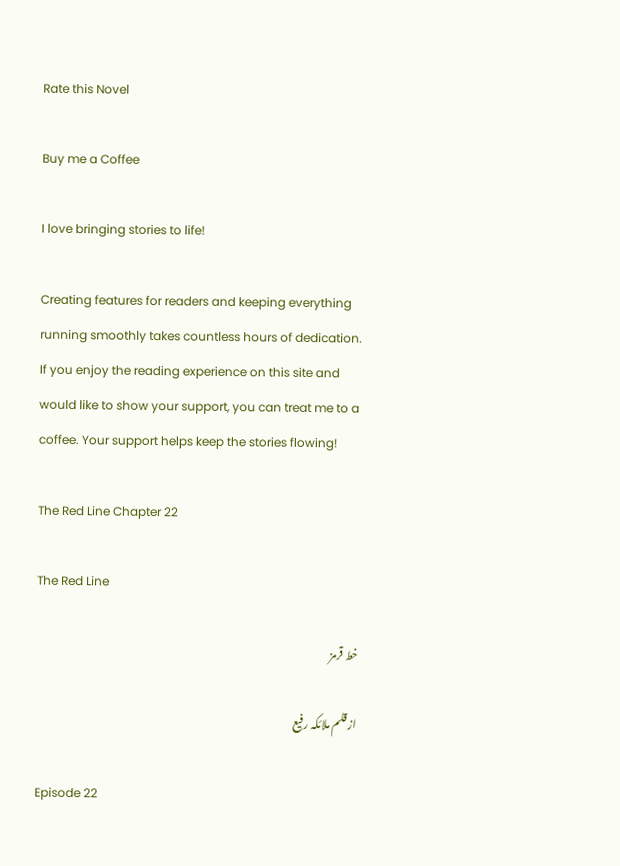Rate this Novel

Buy me a Coffee

I love bringing stories to life!

Creating features for readers and keeping everything running smoothly takes countless hours of dedication. If you enjoy the reading experience on this site and would like to show your support, you can treat me to a coffee. Your support helps keep the stories flowing!

The Red Line Chapter 22

The Red Line

خط قرمز

از قلم ملائکہ رفیع

Episode 22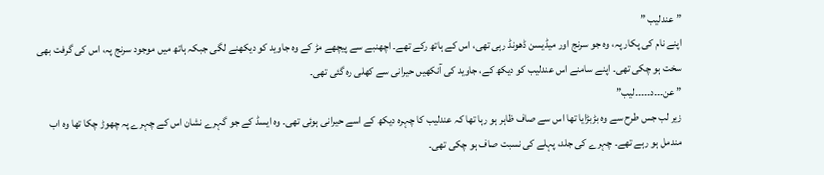” عندلیب ”
اپنے نام کی پکار پہ، وہ جو سرنج اور میڈیسن ڈھونڈ رہی تھی، اس کے ہاتھ رکے تھے۔ اچھنبے سے پیچھے مڑ کے وہ جاوید کو دیکھنے لگی جبکہ ہاتھ میں موجود سرنج پہ، اس کی گرفت بھی سخت ہو چکی تھی۔ اپنے سامنے اس عندلیب کو دیکھ کے، جاوید کی آنکھیں حیرانی سے کھلی رہ گئی تھی۔
” عن۔۔۔د۔۔۔۔۔لیب”
زیر لب جس طرح سے وہ بڑبڑایا تھا اس سے صاف ظاہر ہو رہا تھا کہ عندلیب کا چہرہ دیکھ کے اسے حیرانی ہوئی تھی۔ وہ ایسڈ کے جو گہرے نشان اس کے چہرے پہ چھوڑ چکا تھا وہ اب مندمل ہو رہے تھے۔ چہرے کی جلد، پہلے کی نسبت صاف ہو چکی تھی۔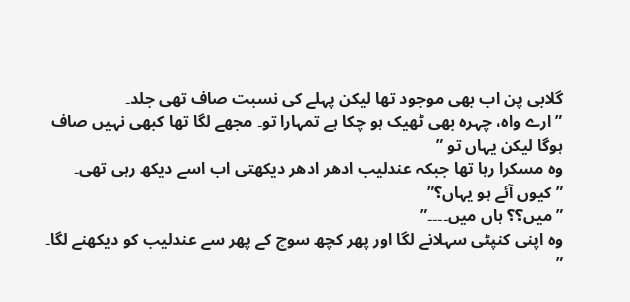گلابی پن اب بھی موجود تھا لیکن پہلے کی نسبت صاف تھی جلد۔
” ارے واہ، چہرہ بھی ٹھیک ہو چکا ہے تمہارا تو۔ مجھے لگا تھا کبھی نہیں صاف ہوگا لیکن یہاں تو ”
وہ مسکرا رہا تھا جبکہ عندلیب ادھر ادھر دیکھتی اب اسے دیکھ رہی تھی۔
” کیوں آئے ہو یہاں؟”
” میں؟؟ ہاں میں۔۔۔۔”
وہ اپنی کنپٹی سہلانے لگا اور پھر کچھ سوچ کے پھر سے عندلیب کو دیکھنے لگا۔
”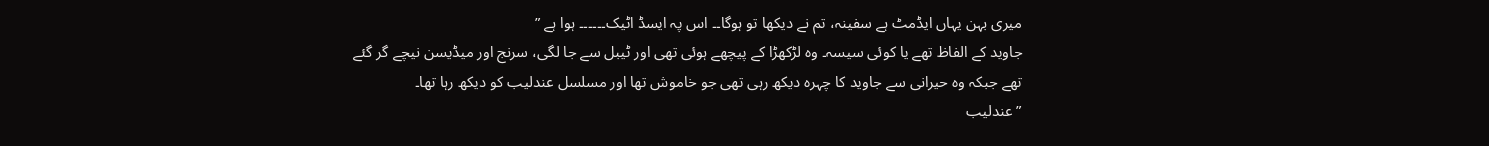میری بہن یہاں ایڈمٹ ہے سفینہ، تم نے دیکھا تو ہوگا۔۔ اس پہ ایسڈ اٹیک۔۔۔۔۔۔ ہوا ہے ”
جاوید کے الفاظ تھے یا کوئی سیسہ۔ وہ لڑکھڑا کے پیچھے ہوئی تھی اور ٹیبل سے جا لگی، سرنج اور میڈیسن نیچے گر گئے تھے جبکہ وہ حیرانی سے جاوید کا چہرہ دیکھ رہی تھی جو خاموش تھا اور مسلسل عندلیب کو دیکھ رہا تھا۔
” عندلیب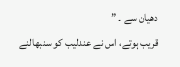دھیان سے ۔ ”
قریب ہوتے، اس نے عندلیب کو سنبھالنے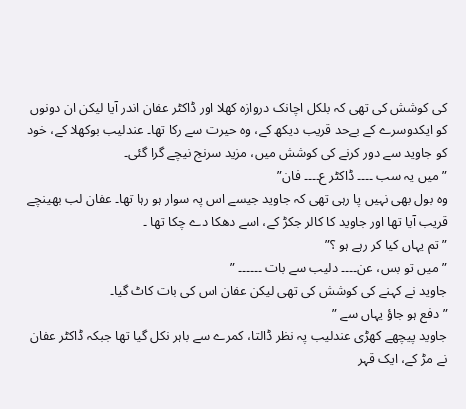کی کوشش کی تھی کہ بلکل اچانک دروازہ کھلا اور ڈاکٹر عفان اندر آیا لیکن ان دونوں کو ایکدوسرے کے بےحد قریب دیکھ کے، وہ حیرت سے رکا تھا۔ عندلیب بوکھلا کے، خود کو جاوید سے دور کرنے کی کوشش میں، مزید سرنج نیچے گرا گئی۔
” میں یہ سب ۔۔۔۔ ڈاکٹر ع۔۔۔۔ فان”
وہ بول بھی نہیں پا رہی تھی کہ جاوید جیسے اس پہ سوار ہو رہا تھا۔ عفان لب بھینچے قریب آیا تھا اور جاوید کا کالر جکڑ کے، اسے دھکا دے چکا تھا ۔
” تم یہاں کیا کر رہے ہو ؟”
” میں تو بس، عن۔۔۔۔ دلیب سے بات ۔۔۔۔۔۔ ”
جاوید نے کہنے کی کوشش کی تھی لیکن عفان اس کی بات کاٹ گیا۔
” دفع ہو جاؤ یہاں سے ”
جاوید پیچھے کھڑی عندلیب پہ نظر ڈالتا، کمرے سے باہر نکل گیا تھا جبکہ ڈاکٹر عفان نے مڑ کے، ایک قہر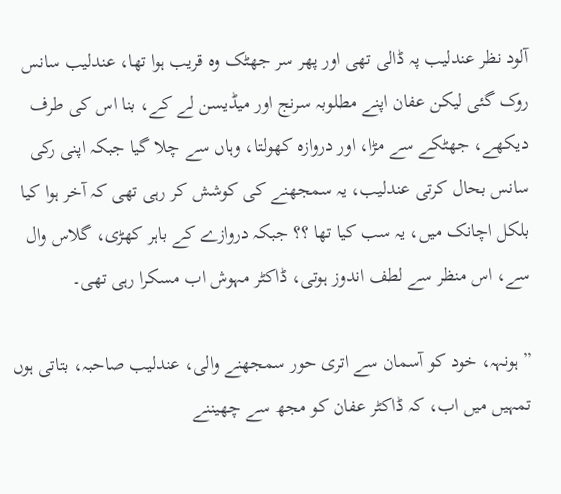آلود نظر عندلیب پہ ڈالی تھی اور پھر سر جھٹک وہ قریب ہوا تھا، عندلیب سانس روک گئی لیکن عفان اپنے مطلوبہ سرنج اور میڈیسن لے کے، بنا اس کی طرف دیکھے، جھٹکے سے مڑا، اور دروازہ کھولتا، وہاں سے چلا گیا جبکہ اپنی رکی سانس بحال کرتی عندلیب، یہ سمجھنے کی کوشش کر رہی تھی کہ آخر ہوا کیا بلکل اچانک میں، یہ سب کیا تھا ؟؟ جبکہ دروازے کے باہر کھڑی، گلاس وال سے، اس منظر سے لطف اندوز ہوتی، ڈاکٹر مہوش اب مسکرا رہی تھی۔

” ہونہہ، خود کو آسمان سے اتری حور سمجھنے والی، عندلیب صاحبہ، بتاتی ہوں تمہیں میں اب، کہ ڈاکٹر عفان کو مجھ سے چھیننے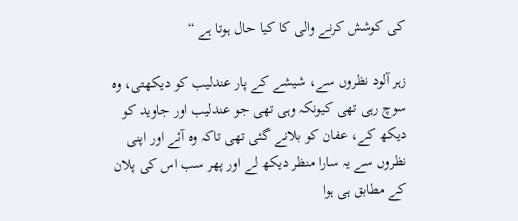کی کوشش کرنے والی کا کیا حال ہوتا ہے “

زہر آلود نظروں سے، شیشے کے پار عندلیب کو دیکھتی، وہ سوچ رہی تھی کیونکہ وہی تھی جو عندلیب اور جاوید کو دیکھ کے، عفان کو بلانے گئی تھی تاکہ وہ آئے اور اپنی نظروں سے یہ سارا منظر دیکھ لے اور پھر سب اس کی پلان کے مطابق ہی ہوا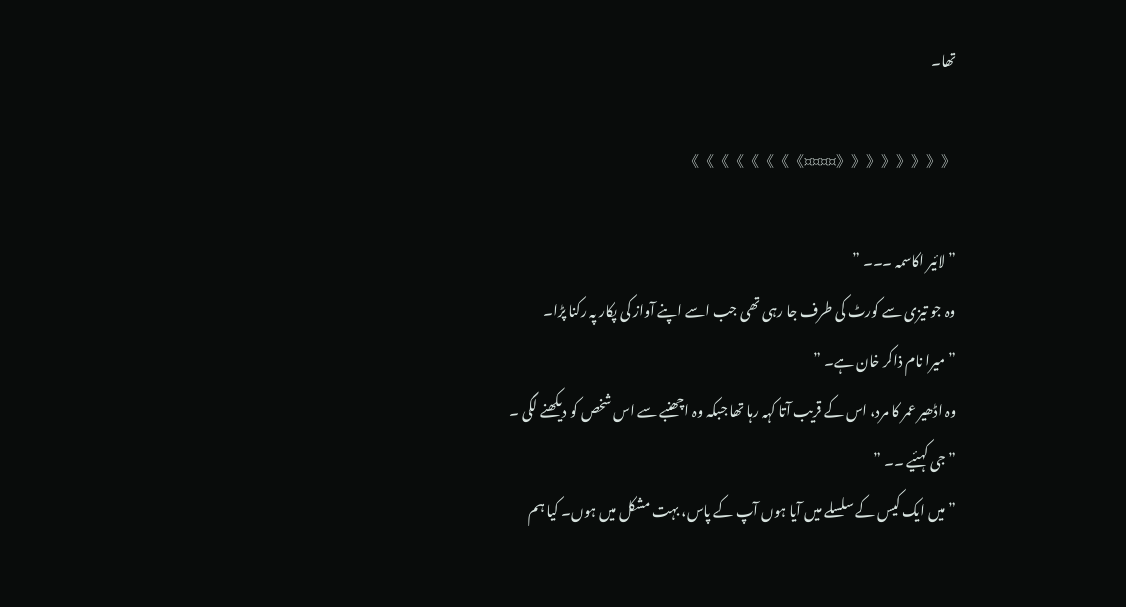تھا۔

《《《《《《《《¤¤¤¤》》》》》》》》

” لائیر اکاسمہ ۔۔۔ ”
وہ جو تیزی سے کورٹ کی طرف جا رہی تھی جب اسے اپنے آواز کی پکار پہ رکنا پڑا۔
” میرا نام ذاکر خان ہے۔ ”
وہ اڈھیر عمر کا مرد، اس کے قریب آتا کہہ رہا تھا جبکہ وہ اچھنبے سے اس شخص کو دیکھنے لگی ۔
” جی کہئیے ۔۔ ”
” میں ایک کیس کے سلسلے میں آیا ہوں آپ کے پاس، بہت مشکل میں ہوں۔ کیا ہم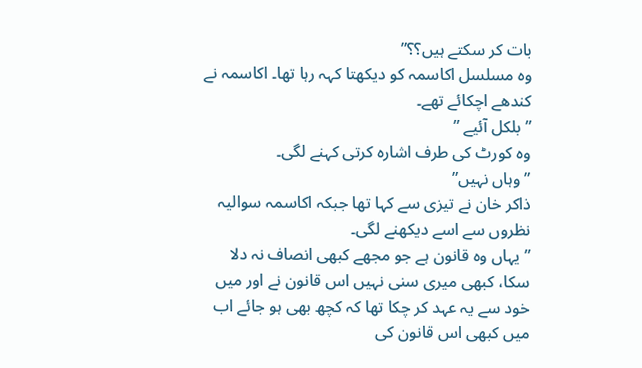بات کر سکتے ہیں؟؟”
وہ مسلسل اکاسمہ کو دیکھتا کہہ رہا تھا۔ اکاسمہ نے کندھے اچکائے تھے۔
” بلکل آئیے ”
وہ کورٹ کی طرف اشارہ کرتی کہنے لگی۔
” وہاں نہیں”
ذاکر خان نے تیزی سے کہا تھا جبکہ اکاسمہ سوالیہ نظروں سے اسے دیکھنے لگی۔
” یہاں وہ قانون ہے جو مجھے کبھی انصاف نہ دلا سکا، کبھی میری سنی نہیں اس قانون نے اور میں خود سے یہ عہد کر چکا تھا کہ کچھ بھی ہو جائے اب میں کبھی اس قانون کی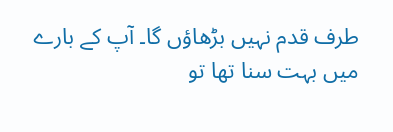طرف قدم نہیں بڑھاؤں گا۔ آپ کے بارے میں بہت سنا تھا تو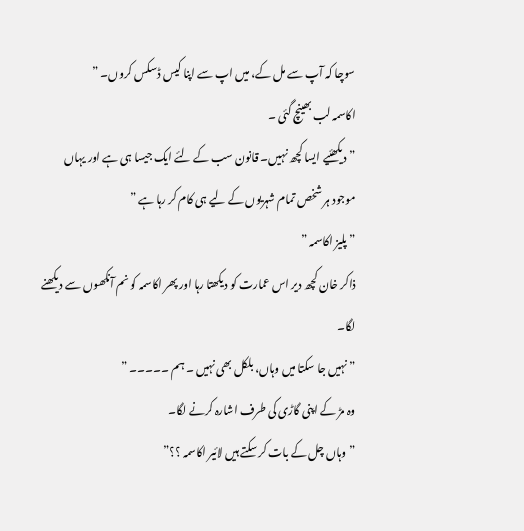سوچا کہ آپ سے مل کے، میں اپ سے اپنا کیس ڈسکس کروں۔ ”
اکاسمہ لب بھینچ گئی ۔
” دیکھئیے ایسا کچھ نہیں۔ قانون سب کے لئے ایک جیسا ہی ہے اور یہاں موجود ہر شخص تمام شہریوں کے لیے ہی کام کر رہا ہے ”
” پلیز اکاسمہ ”
ذاکر خان کچھ دیر اس عمارت کو دیکھتا رہا اور پھر اکاسمہ کو نم آنکھوں سے دیکھنے لگا۔
” نہیں جا سکتا میں وہاں، بلکل بھی نہیں ۔ ہم ۔۔۔۔۔ ”
وہ مڑ کے اپنی گاڑی کی طرف اشارہ کرنے لگا۔
” وہاں چل کے بات کر سکتے ہیں لائیر اکاسمہ ؟؟”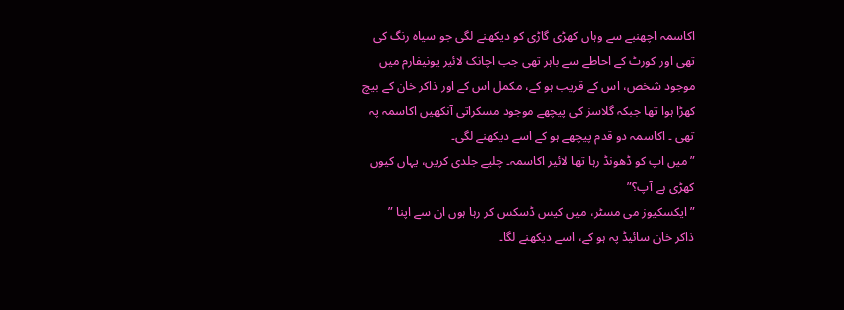اکاسمہ اچھنبے سے وہاں کھڑی گاڑی کو دیکھنے لگی جو سیاہ رنگ کی تھی اور کورٹ کے احاطے سے باہر تھی جب اچانک لائیر یونیفارم میں موجود شخص، اس کے قریب ہو کے، مکمل اس کے اور ذاکر خان کے بیچ کھڑا ہوا تھا جبکہ گلاسز کی پیچھے موجود مسکراتی آنکھیں اکاسمہ پہ تھی ۔ اکاسمہ دو قدم پیچھے ہو کے اسے دیکھنے لگی۔
” میں اپ کو ڈھونڈ رہا تھا لائیر اکاسمہ۔ چلیے جلدی کریں، یہاں کیوں کھڑی ہے آپ؟”
” ایکسکیوز می مسٹر، میں کیس ڈسکس کر رہا ہوں ان سے اپنا ”
ذاکر خان سائیڈ پہ ہو کے، اسے دیکھنے لگا۔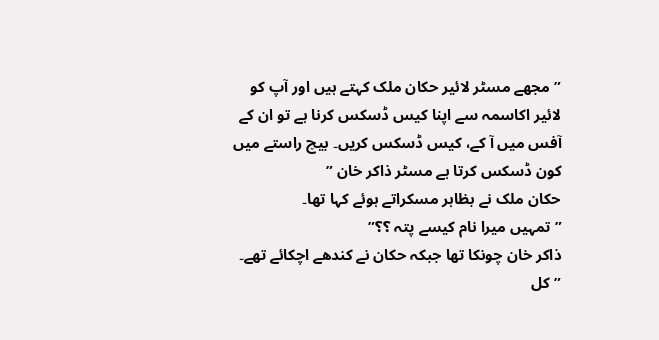” مجھے مسٹر لائیر حکان ملک کہتے ہیں اور آپ کو لائیر اکاسمہ سے اپنا کیس ڈسکس کرنا ہے تو ان کے آفس میں آ کے، کیس ڈسکس کریں۔ بیچ راستے میں کون ڈسکس کرتا ہے مسٹر ذاکر خان ”
حکان ملک نے بظاہر مسکراتے ہوئے کہا تھا۔
” تمہیں میرا نام کیسے پتہ ؟؟”
ذاکر خان چونکا تھا جبکہ حکان نے کندھے اچکائے تھے۔
” کل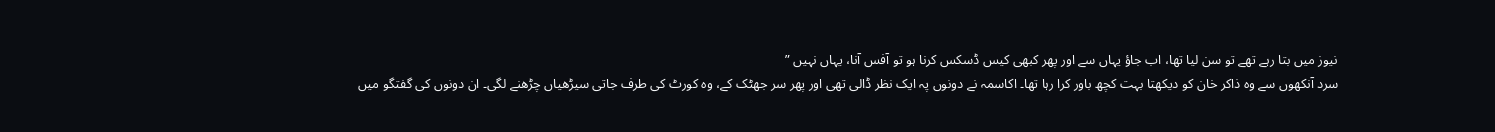نیوز میں بتا رہے تھے تو سن لیا تھا، اب جاؤ یہاں سے اور پھر کبھی کیس ڈسکس کرنا ہو تو آفس آنا، یہاں نہیں ”
سرد آنکھوں سے وہ ذاکر خان کو دیکھتا بہت کچھ باور کرا رہا تھا۔ اکاسمہ نے دونوں پہ ایک نظر ڈالی تھی اور پھر سر جھٹک کے، وہ کورٹ کی طرف جاتی سیڑھیاں چڑھنے لگی۔ ان دونوں کی گفتگو میں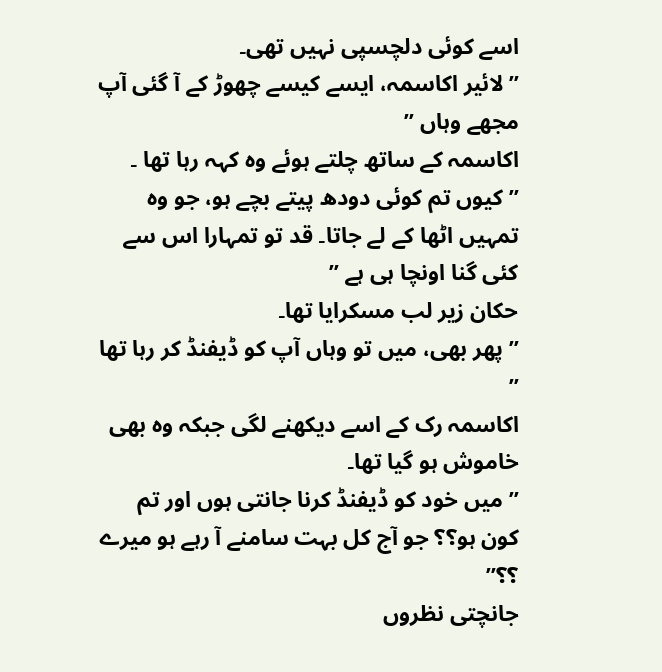اسے کوئی دلچسپی نہیں تھی۔
” لائیر اکاسمہ، ایسے کیسے چھوڑ کے آ گئی آپ مجھے وہاں ”
اکاسمہ کے ساتھ چلتے ہوئے وہ کہہ رہا تھا ۔
” کیوں تم کوئی دودھ پیتے بچے ہو، جو وہ تمہیں اٹھا کے لے جاتا۔ قد تو تمہارا اس سے کئی گنا اونچا ہی ہے ”
حکان زیر لب مسکرایا تھا۔
” پھر بھی، میں تو وہاں آپ کو ڈیفنڈ کر رہا تھا ”
اکاسمہ رک کے اسے دیکھنے لگی جبکہ وہ بھی خاموش ہو گیا تھا۔
” میں خود کو ڈیفنڈ کرنا جانتی ہوں اور تم کون ہو؟؟ جو آج کل بہت سامنے آ رہے ہو میرے ؟؟”
جانچتی نظروں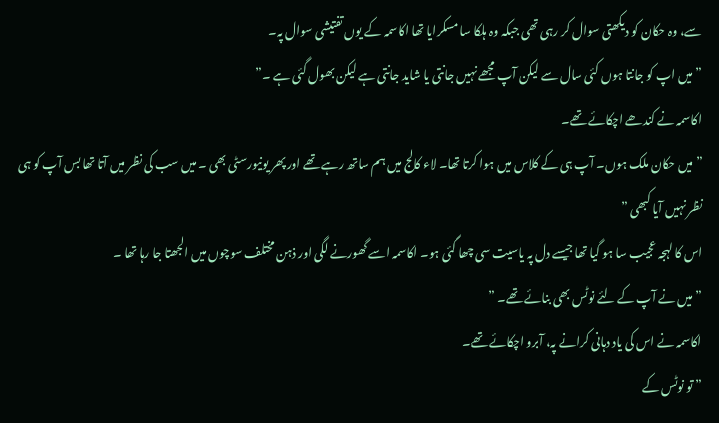سے، وہ حکان کو دیکھتی سوال کر رہی تھی جبکہ وہ ہلکا سا مسکرایا تھا اکاسمہ کے یوں تفتیشی سوال پہ۔
” میں اپ کو جانتا ہوں کئی سال سے لیکن آپ مجھے نہیں جانتی یا شاید جانتی ہے لیکن بھول گئی ہے ۔”
اکاسمہ نے کندھے اچکائے تھے۔
” میں حکان ملک ہوں۔ آپ ہی کے کلاس میں ہوا کرتا تھا۔ لاء کالج میں ہم ساتھ رہے تھے اور پھر یونیورسٹی بھی ۔ میں سب کی نظر میں آتا تھا بس آپ کو ہی نظر نہیں آیا کبھی ”
اس کا لہجہ عجیب سا ہو گیا تھا جیسے دل پہ یاسیت سی چھا گئی ہو۔ اکاسمہ اسے گھورنے لگی اور ذہن مختلف سوچوں میں الجھتا جا رہا تھا ۔
” میں نے آپ کے لئے نوٹس بھی بنائے تھے۔ ”
اکاسمہ نے اس کی یاد دہانی کرانے پہ، آبرو اچکائے تھے۔
” تو نوٹس کے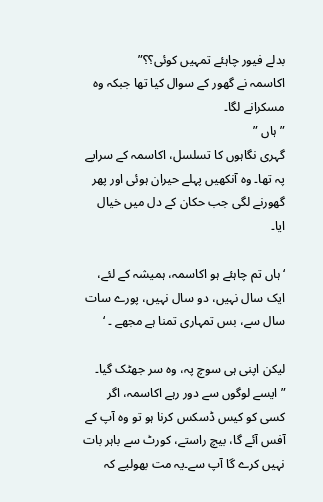بدلے فیور چاہئے تمہیں کوئی؟؟”
اکاسمہ نے گھور کے سوال کیا تھا جبکہ وہ مسکرانے لگا۔
” ہاں ”
گہری نگاہوں کا تسلسل، اکاسمہ کے سراپے پہ تھا۔ وہ آنکھیں پہلے حیران ہوئی اور پھر گھورنے لگی جب حکان کے دل میں خیال ایا۔

‘ ہاں تم چاہئے ہو اکاسمہ، ہمیشہ کے لئے، ایک سال نہیں، دو سال نہیں، پورے سات سال سے، بس تمہاری تمنا ہے مجھے ۔ ‘

لیکن اپنی ہی سوچ پہ، وہ سر جھٹک گیا۔
” ایسے لوگوں سے دور رہے اکاسمہ، اگر کسی کو کیس ڈسکس کرنا ہو تو وہ آپ کے آفس آئے گا، بیچ راستے، کورٹ سے باہر بات نہیں کرے گا آپ سے۔یہ مت بھولیے کہ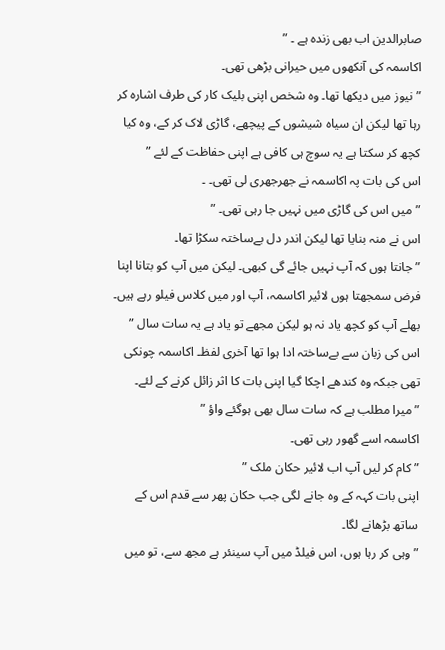صابرالدین اب بھی زندہ ہے ۔ ”
اکاسمہ کی آنکھوں میں حیرانی بڑھی تھی۔
” نیوز میں دیکھا تھا۔ وہ شخص اپنی بلیک کار کی طرف اشارہ کر رہا تھا لیکن ان سیاہ شیشوں کے پیچھے، گاڑی لاک کر کے، وہ کیا کچھ کر سکتا ہے یہ سوچ ہی کافی ہے اپنی حفاظت کے لئے ”
اس کی بات پہ اکاسمہ نے جھرجھری لی تھی۔ ۔
” میں اس کی گاڑی میں نہیں جا رہی تھی۔ ”
اس نے منہ بنایا تھا لیکن اندر دل بےساختہ سکڑا تھا۔
” جانتا ہوں کہ آپ نہیں جائے گی کبھی۔ لیکن میں آپ کو بتانا اپنا فرض سمجھتا ہوں لائیر اکاسمہ، آپ اور میں کلاس فیلو رہے ہیں۔ بھلے آپ کو کچھ یاد نہ ہو لیکن مجھے تو یاد ہے یہ سات سال ”
اس کی زبان سے بےساختہ ادا ہوا تھا آخری لفظ۔ اکاسمہ چونکی تھی جبکہ وہ کندھے اچکا گیا اپنی بات کا اثر زائل کرنے کے لئے۔
” میرا مطلب ہے کہ سات سال بھی ہوگئے واؤ ”
اکاسمہ اسے گھور رہی تھی۔
” کام کر لیں آپ اب لائیر حکان ملک ”
اپنی بات کہہ کے وہ جانے لگی جب حکان پھر سے قدم اس کے ساتھ بڑھانے لگا۔
” وہی کر رہا ہوں، اس فیلڈ میں آپ سینئر ہے مجھ سے، تو میں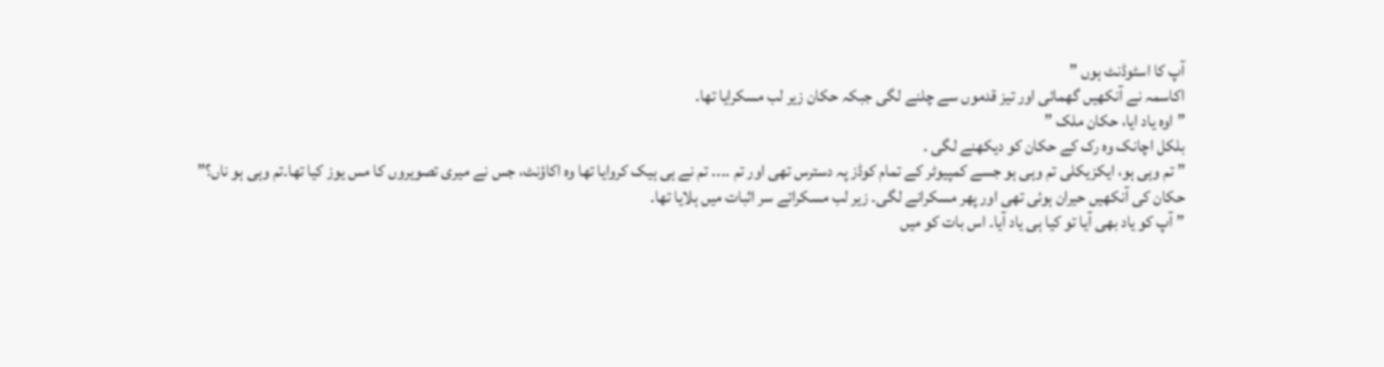آپ کا اسٹوڈنٹ ہوں ”
اکاسمہ نے آنکھیں گھمائی اور تیز قدموں سے چلنے لگی جبکہ حکان زیر لب مسکرایا تھا۔
” اوہ یاد ایا، حکان ملک ”
بلکل اچانک وہ رک کے حکان کو دیکھنے لگی ۔
” تم وہی ہو، ایکزیکلی تم وہی ہو جسے کمپیوٹر کے تمام کوڈز پہ دسترس تھی اور تم ۔۔۔۔ تم نے ہی ہیک کروایا تھا وہ اکاؤنٹ، جس نے میری تصویروں کا مس یوز کیا تھا۔تم وہی ہو ناں؟”
حکان کی آنکھیں حیران ہوئی تھی اور پھر مسکرانے لگی۔ زیر لب مسکراتے سر اثبات میں ہلایا تھا۔
” آپ کو یاد بھی آیا تو کیا ہی یاد آیا۔ اس بات کو میں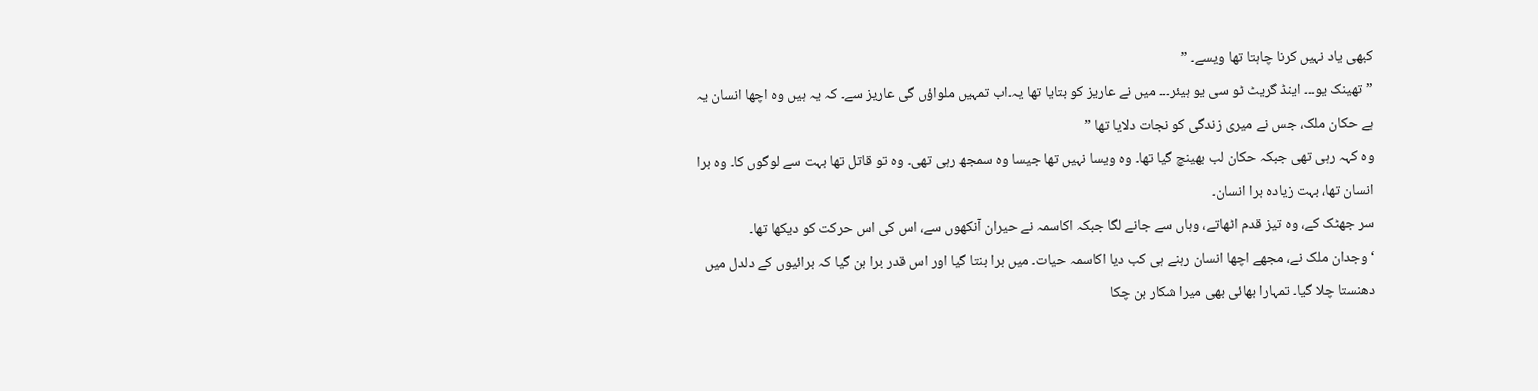کبھی یاد نہیں کرنا چاہتا تھا ویسے۔ ”
” تھینک یو۔۔۔ اینڈ گریٹ ٹو سی یو ہیئر۔۔۔ میں نے عاریز کو بتایا تھا یہ۔اب تمہیں ملواؤں گی عاریز سے۔ کہ یہ ہیں وہ اچھا انسان یہ ہے حکان ملک، جس نے میری زندگی کو نجات دلایا تھا ”
وہ کہہ رہی تھی جبکہ حکان لب بھینچ گیا تھا۔ وہ ویسا نہیں تھا جیسا وہ سمجھ رہی تھی۔ وہ تو قاتل تھا بہت سے لوگوں کا۔ وہ برا انسان تھا، بہت زیادہ برا انسان۔
سر جھٹک کے، وہ تیز قدم اٹھاتے، وہاں سے جانے لگا جبکہ اکاسمہ نے حیران آنکھوں سے، اس کی اس حرکت کو دیکھا تھا۔
‘ وجدان ملک نے، مجھے اچھا انسان رہنے ہی کب دیا اکاسمہ حیات۔ میں برا بنتا گیا اور اس قدر برا بن گیا کہ برائیوں کے دلدل میں دھنستا چلا گیا۔ تمہارا بھائی بھی میرا شکار بن چکا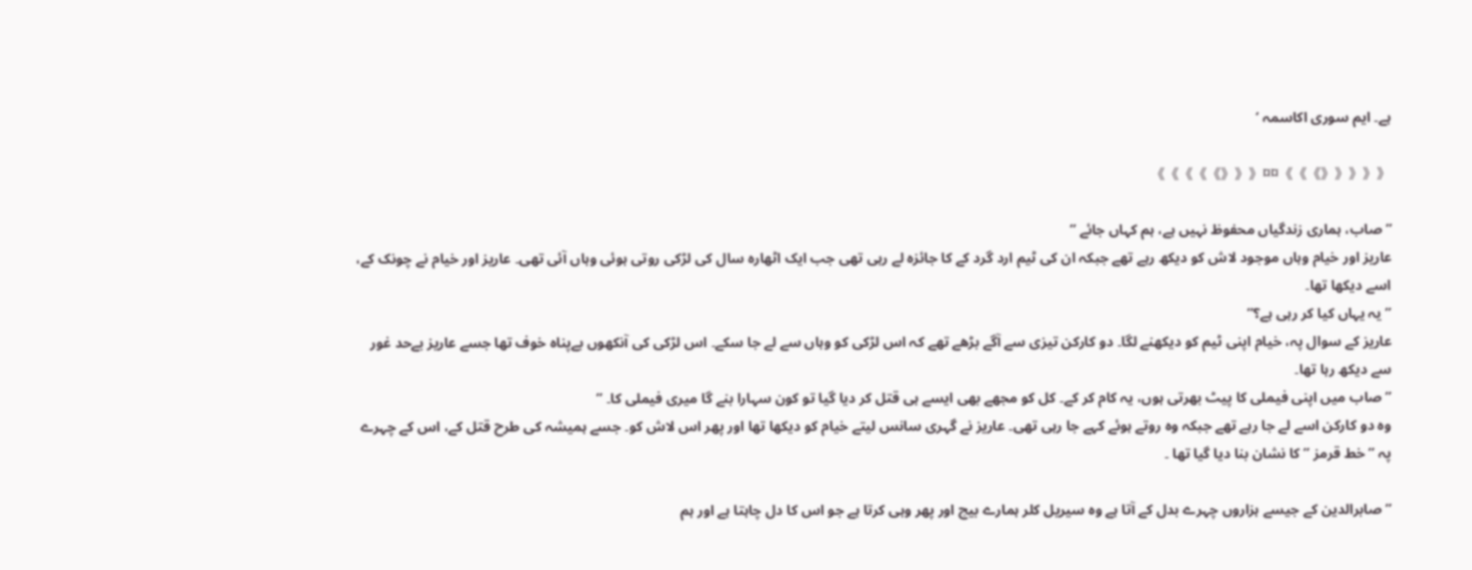ہے۔ ایم سوری اکاسمہ ‘

《《《《《》》》¤¤《《《》》》》》

” صاب، ہماری زندگیاں محفوظ نہیں ہے، ہم کہاں جائے ”
عاریز اور خیام وہاں موجود لاش کو دیکھ رہے تھے جبکہ ان کی ٹیم ارد گرد کے کا جائزہ لے رہی تھی جب ایک اٹھارہ سال کی لڑکی روتی ہوئی وہاں آئی تھی۔ عاریز اور خیام نے چونک کے، اسے دیکھا تھا۔
” یہ یہاں کیا کر رہی ہے؟”
عاریز کے سوال پہ، خیام اپنی ٹیم کو دیکھنے لگا۔ دو کارکن تیزی سے آگے بڑھے تھے کہ اس لڑکی کو وہاں سے لے جا سکے۔ اس لڑکی کی آنکھوں بےپناہ خوف تھا جسے عاریز بےحد غور سے دیکھ رہا تھا۔
” صاب میں اپنی فیملی کا پیٹ بھرتی ہوں، یہ کام کر کے۔ کل کو مجھے بھی ایسے ہی قتل کر دیا گیا تو کون سہارا بنے گا میری فیملی کا۔ ”
وہ دو کارکن اسے لے جا رہے تھے جبکہ وہ روتے ہوئے کہے جا رہی تھی۔ عاریز نے گہری سانس لیتے خیام کو دیکھا تھا اور پھر اس لاش کو۔ جسے ہمیشہ کی طرح قتل کے، اس کے چہرے پہ ” خط قرمز ” کا نشان بنا دیا گیا تھا ۔

” صابرالدین کے جیسے ہزاروں چہرے بدل کے آتا ہے وہ سیریل کلر ہمارے بیچ اور پھر وہی کرتا ہے جو اس کا دل چاہتا ہے اور ہم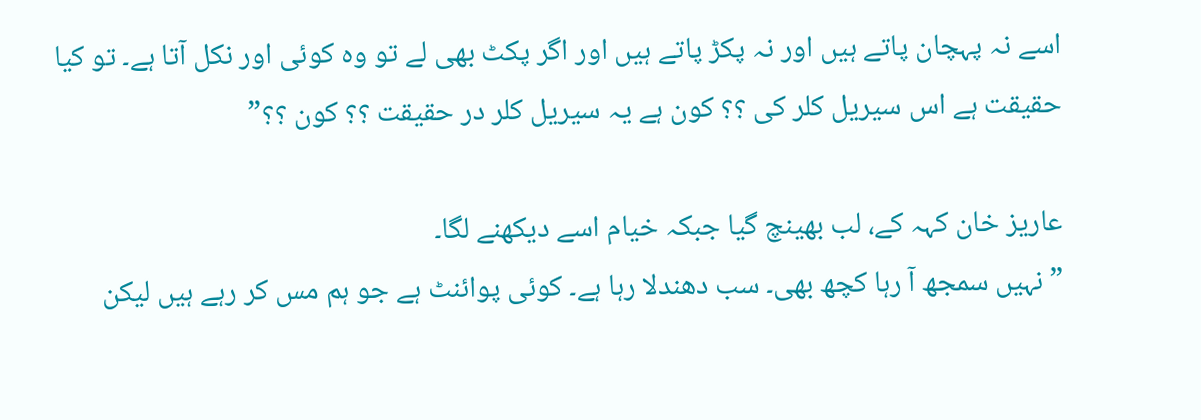اسے نہ پہچان پاتے ہیں اور نہ پکڑ پاتے ہیں اور اگر پکٹ بھی لے تو وہ کوئی اور نکل آتا ہے۔ تو کیا حقیقت ہے اس سیریل کلر کی ؟؟ کون ہے یہ سیریل کلر در حقیقت ؟؟ کون ؟؟”

عاریز خان کہہ کے، لب بھینچ گیا جبکہ خیام اسے دیکھنے لگا۔
” نہیں سمجھ آ رہا کچھ بھی۔ سب دھندلا رہا ہے۔ کوئی پوائنٹ ہے جو ہم مس کر رہے ہیں لیکن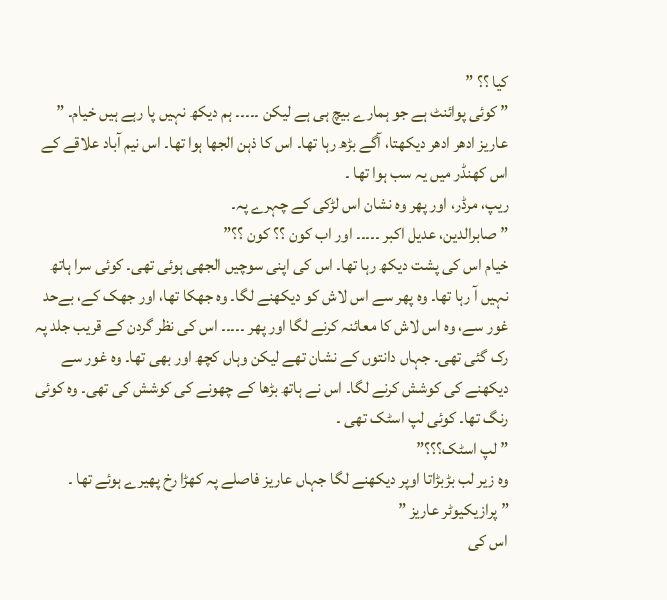کیا ؟؟ ”
” کوئی پوائنٹ ہے جو ہمارے بیچ ہی ہے لیکن ۔۔۔۔۔ ہم دیکھ نہیں پا رہے ہیں خیام۔ ”
عاریز ادھر ادھر دیکھتا، آگے بڑھ رہا تھا۔ اس کا ذہن الجھا ہوا تھا۔ اس نیم آباد علاقے کے اس کھنڈر میں یہ سب ہوا تھا ۔
ریپ، مرڈر، اور پھر وہ نشان اس لڑکی کے چہرے پہ۔
” صابرالدین، عدیل اکبر ۔۔۔۔۔ اور اب کون ؟؟ کون ؟؟”
خیام اس کی پشت دیکھ رہا تھا۔ اس کی اپنی سوچیں الجھی ہوئی تھی۔ کوئی سرا ہاتھ نہیں آ رہا تھا۔ وہ پھر سے اس لاش کو دیکھنے لگا۔ وہ جھکا تھا، اور جھک کے، بےحد غور سے، وہ اس لاش کا معائنہ کرنے لگا اور پھر ۔۔۔۔۔ اس کی نظر گردن کے قریب جلد پہ رک گئی تھی۔ جہاں دانتوں کے نشان تھے لیکن وہاں کچھ اور بھی تھا۔ وہ غور سے دیکھنے کی کوشش کرنے لگا۔ اس نے ہاتھ بڑھا کے چھونے کی کوشش کی تھی۔ وہ کوئی رنگ تھا۔ کوئی لپ اسٹک تھی ۔
” لپ اسٹک؟؟؟”
وہ زیر لب بڑبڑاتا اوپر دیکھنے لگا جہاں عاریز فاصلے پہ کھڑا رخ پھیرے ہوئے تھا ۔
” پرازیکیوٹر عاریز ”
اس کی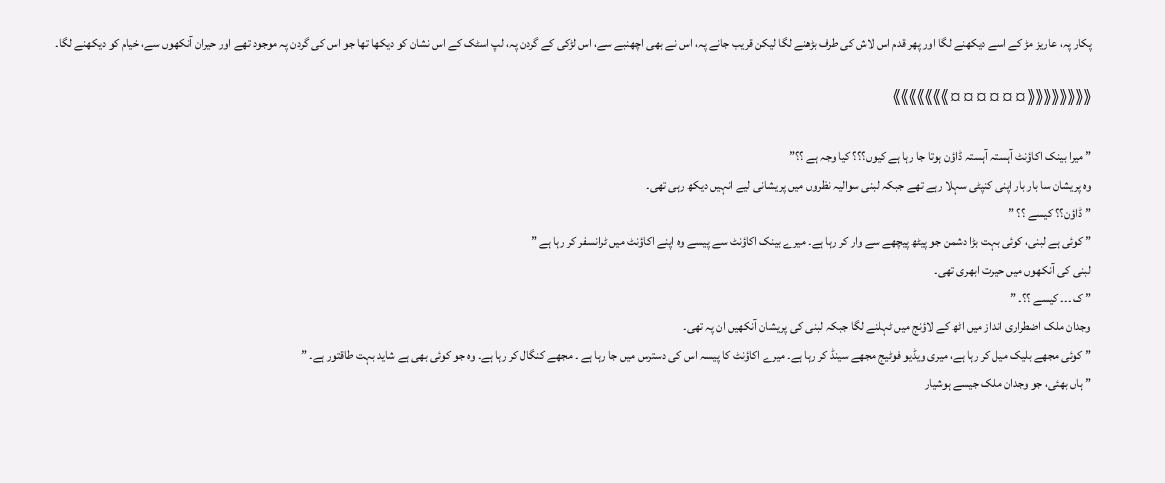پکار پہ، عاریز مڑ کے اسے دیکھنے لگا اور پھر قدم اس لاش کی طرف بڑھنے لگا لیکن قریب جانے پہ، اس نے بھی اچھنبے سے، اس لڑکی کے گردن پہ، لپ اسٹک کے اس نشان کو دیکھا تھا جو اس کی گردن پہ موجود تھے اور حیران آنکھوں سے، خیام کو دیکھنے لگا۔

《《《《《《《《¤¤¤¤¤¤》》》》》》》

” میرا بینک اکاؤنٹ آہستہ آہستہ ڈاؤن ہوتا جا رہا ہے کیوں؟؟؟ کیا وجہ ہے ؟؟”
وہ پریشان سا بار بار اپنی کنپٹی سہلا رہے تھے جبکہ لبنی سوالیہ نظروں میں پریشانی لیے انہیں دیکھ رہی تھی۔
” ڈاؤن؟؟ کیسے ؟؟ ”
” کوئی ہے لبنی، کوئی بہت بڑا دشمن جو پیٹھ پیچھے سے وار کر رہا ہے۔ میرے بینک اکاؤنٹ سے پیسے وہ اپنے اکاؤنٹ میں ٹرانسفر کر رہا ہے ”
لبنی کی آنکھوں میں حیرت ابھری تھی۔
” ک ۔۔۔ کیسے ؟؟۔ ”
وجدان ملک اضطراری انداز میں اٹھ کے لاؤنج میں ٹہلنے لگا جبکہ لبنی کی پریشان آنکھیں ان پہ تھی۔
” کوئی مجھے بلیک میل کر رہا ہے، میری ویڈیو فوٹیج مجھے سینڈ کر رہا ہے۔ میرے اکاؤنٹ کا پیسہ اس کی دسترس میں جا رہا ہے ۔ مجھے کنگال کر رہا ہے۔ وہ جو کوئی بھی ہے شاید بہت طاقتور ہے۔ ”
” ہاں بھئی، جو وجدان ملک جیسے ہوشیار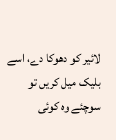لائیر کو دھوکا دے، اسے بلیک میل کریں تو سوچئے وہ کوئی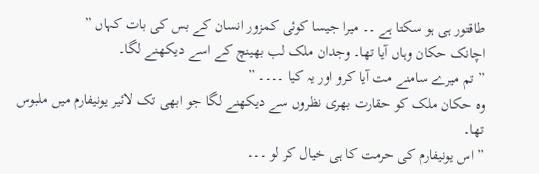طاقتور ہی ہو سکتا ہے ۔۔ میرا جیسا کوئی کمزور انسان کے بس کی بات کہاں ”
اچانک حکان وہاں آیا تھا۔ وجدان ملک لب بھینچ کے اسے دیکھنے لگا۔
” تم میرے سامنے مت آیا کرو اور یہ کیا ۔۔۔۔ ”
وہ حکان ملک کو حقارت بھری نظروں سے دیکھنے لگا جو ابھی تک لائیر یونیفارم میں ملبوس تھا۔
” اس یونیفارم کی حرمت کا ہی خیال کر لو ۔۔۔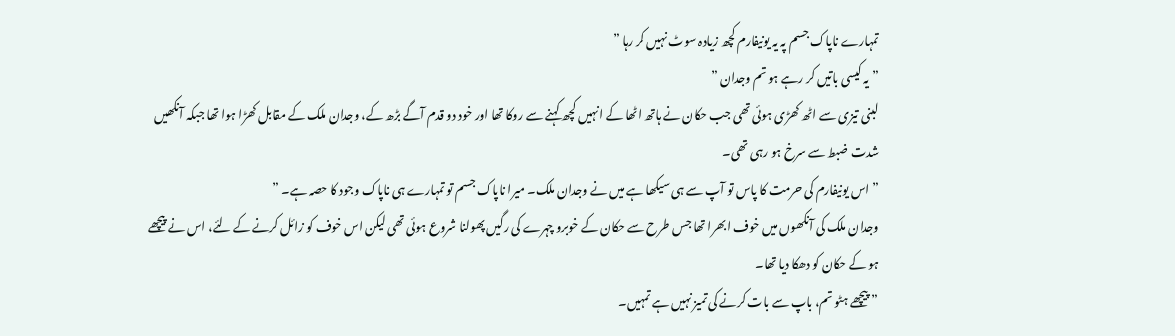تمہارے ناپاک جسم پہ یہ یونیفارم کچھ زیادہ سوٹ نہیں کر رہا ”
” یہ کیسی باتیں کر رہے ہو تم وجدان ”
لبنی تیزی سے اٹھ کھڑی ہوئی تھی جب حکان نے ہاتھ اٹھا کے انہیں کچھ کہنے سے روکا تھا اور خود دو قدم آگے بڑھ کے، وجدان ملک کے مقابل کھڑا ہوا تھا جبکہ آنکھیں شدت ضبط سے سرخ ہو رہی تھی۔
” اس یونیفارم کی حرمت کا پاس تو آپ سے ہی سیکھا ہے میں نے وجدان ملک۔ میرا ناپاک جسم تو تمہارے ہی ناپاک وجود کا حصہ ہے۔ ”
وجدان ملک کی آنکھوں میں خوف ابھرا تھا جس طرح سے حکان کے خوبرو چہرے کی رگیں پھولنا شروع ہوئی تھی لیکن اس خوف کو زائل کرنے کے لئے، اس نے پیچھے ہو کے حکان کو دھکا دیا تھا۔
” پیچھے ہٹو تم، باپ سے بات کرنے کی تمیز نہیں ہے تمہیں۔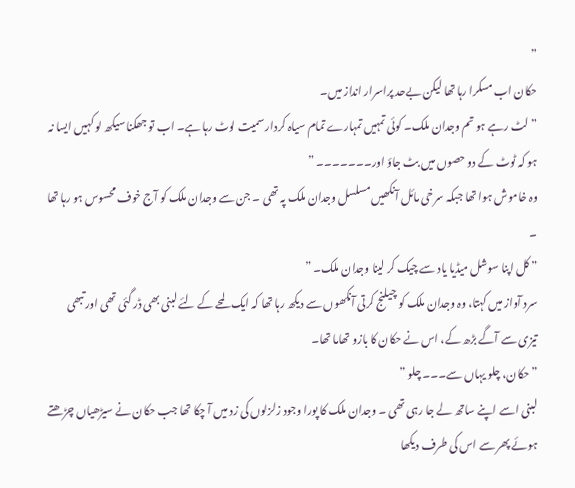”
حکان اب مسکرا رہا تھا لیکن بےحد پراسرار انداز میں۔
” لٹ رہے ہو تم وجدان ملک۔ کوئی تمہیں تمہارے تمام سیاہ کردار سمیت لوٹ رہا ہے۔ اب تو جھکنا سیکھ لو کہیں ایسا نہ ہو کہ ٹوٹ کے دو حصوں میں بٹ جاؤ اور۔۔۔۔۔۔۔ ”
وہ خاموش ہوا تھا جبکہ سرخی مائل آنکھیں مسلسل وجدان ملک پہ تھی ۔ جن سے وجدان ملک کو آج خوف محسوس ہو رہا تھا ۔
” کل اپنا سوشل میڈیا یاد سے چیک کر لینا وجدان ملک۔ ”
سرد آواز میں کہتا، وہ وجدان ملک کو چیلنج کرتی آنکھوں سے دیکھ رہا تھا کہ ایک لمحے کے لئے لبنی بھی ڈر گئی تھی اور تبھی تیزی سے آگے بڑھ کے، اس نے حکان کا بازو تھاما تھا۔
” حکان، چلو یہاں سے۔۔۔ چلو ”
لبنی اسے اپنے ساتھ لے جا رہی تھی ۔ وجدان ملک کا پورا وجود زلزلوں کی زد میں آ چکا تھا جب حکان نے سیڑھیاں چڑھتے ہوئے پھر سے اس کی طرف دیکھا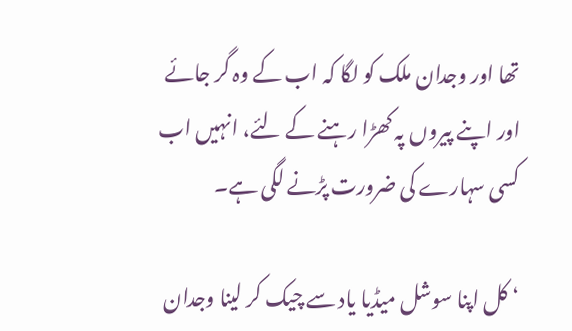تھا اور وجدان ملک کو لگا کہ اب کے وہ گر جائے اور اپنے پیروں پہ کھڑا رہنے کے لئے، انہیں اب کسی سہارے کی ضرورت پڑنے لگی ہے۔

‘ کل اپنا سوشل میڈیا یاد سے چیک کر لینا وجدان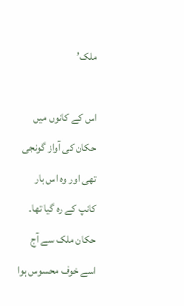ملک’

اس کے کانوں میں حکان کی آواز گونجی تھی اور وہ اس بار کانپ کے رہ گیا تھا۔ حکان ملک سے آج اسے خوف محسوس ہوا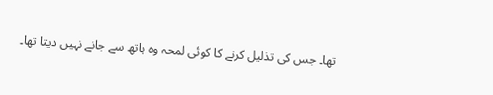تھا۔ جس کی تذلیل کرنے کا کوئی لمحہ وہ ہاتھ سے جانے نہیں دیتا تھا۔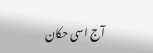آج اسی حکان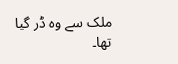ملک سے وہ ڈر گیا تھا۔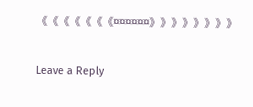《《《《《《《¤¤¤¤¤¤》》》》》》》》

Leave a Reply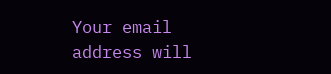Your email address will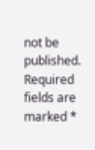not be published. Required fields are marked *